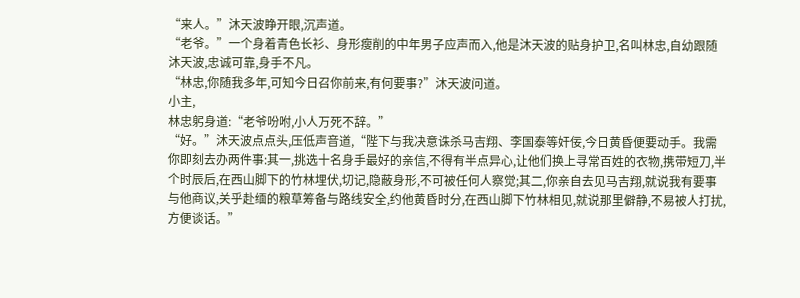“来人。”沐天波睁开眼,沉声道。
“老爷。”一个身着青色长衫、身形瘦削的中年男子应声而入,他是沐天波的贴身护卫,名叫林忠,自幼跟随沐天波,忠诚可靠,身手不凡。
“林忠,你随我多年,可知今日召你前来,有何要事?”沐天波问道。
小主,
林忠躬身道:“老爷吩咐,小人万死不辞。”
“好。”沐天波点点头,压低声音道,“陛下与我决意诛杀马吉翔、李国泰等奸佞,今日黄昏便要动手。我需你即刻去办两件事:其一,挑选十名身手最好的亲信,不得有半点异心,让他们换上寻常百姓的衣物,携带短刀,半个时辰后,在西山脚下的竹林埋伏,切记,隐蔽身形,不可被任何人察觉;其二,你亲自去见马吉翔,就说我有要事与他商议,关乎赴缅的粮草筹备与路线安全,约他黄昏时分,在西山脚下竹林相见,就说那里僻静,不易被人打扰,方便谈话。”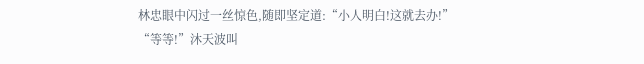林忠眼中闪过一丝惊色,随即坚定道:“小人明白!这就去办!”
“等等!”沐天波叫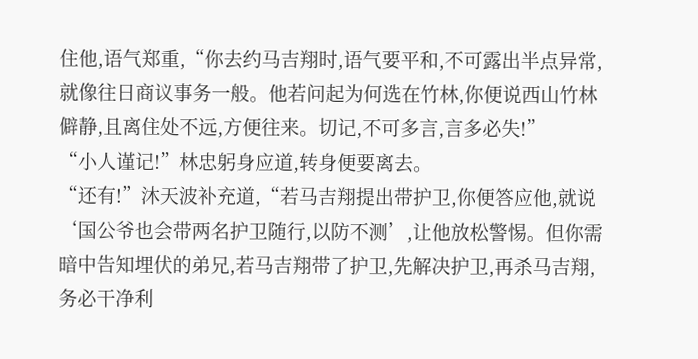住他,语气郑重,“你去约马吉翔时,语气要平和,不可露出半点异常,就像往日商议事务一般。他若问起为何选在竹林,你便说西山竹林僻静,且离住处不远,方便往来。切记,不可多言,言多必失!”
“小人谨记!”林忠躬身应道,转身便要离去。
“还有!”沐天波补充道,“若马吉翔提出带护卫,你便答应他,就说‘国公爷也会带两名护卫随行,以防不测’,让他放松警惕。但你需暗中告知埋伏的弟兄,若马吉翔带了护卫,先解决护卫,再杀马吉翔,务必干净利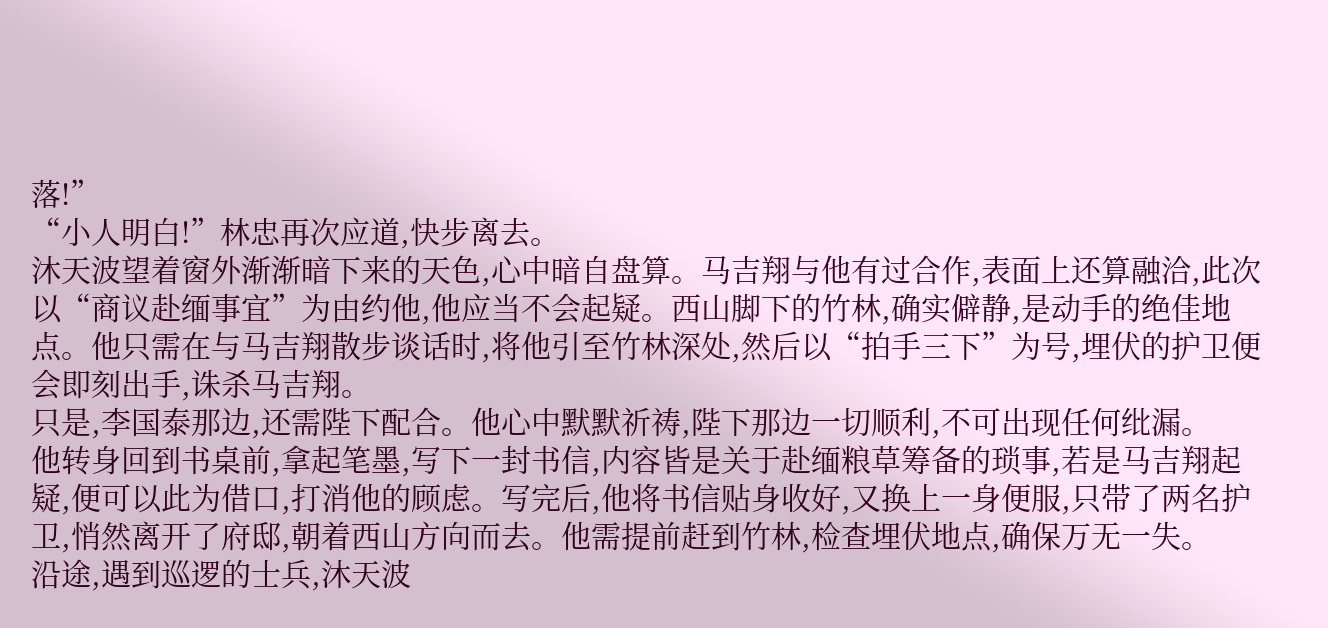落!”
“小人明白!”林忠再次应道,快步离去。
沐天波望着窗外渐渐暗下来的天色,心中暗自盘算。马吉翔与他有过合作,表面上还算融洽,此次以“商议赴缅事宜”为由约他,他应当不会起疑。西山脚下的竹林,确实僻静,是动手的绝佳地点。他只需在与马吉翔散步谈话时,将他引至竹林深处,然后以“拍手三下”为号,埋伏的护卫便会即刻出手,诛杀马吉翔。
只是,李国泰那边,还需陛下配合。他心中默默祈祷,陛下那边一切顺利,不可出现任何纰漏。
他转身回到书桌前,拿起笔墨,写下一封书信,内容皆是关于赴缅粮草筹备的琐事,若是马吉翔起疑,便可以此为借口,打消他的顾虑。写完后,他将书信贴身收好,又换上一身便服,只带了两名护卫,悄然离开了府邸,朝着西山方向而去。他需提前赶到竹林,检查埋伏地点,确保万无一失。
沿途,遇到巡逻的士兵,沐天波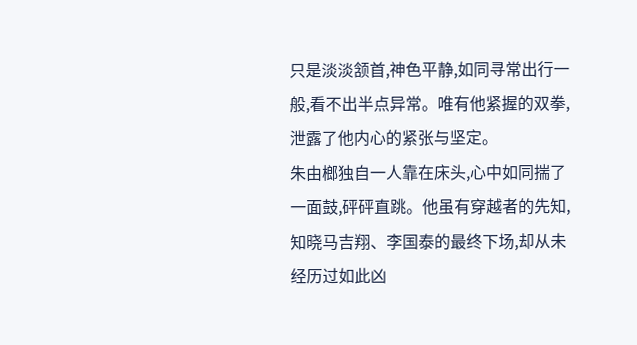只是淡淡颔首,神色平静,如同寻常出行一般,看不出半点异常。唯有他紧握的双拳,泄露了他内心的紧张与坚定。
朱由榔独自一人靠在床头,心中如同揣了一面鼓,砰砰直跳。他虽有穿越者的先知,知晓马吉翔、李国泰的最终下场,却从未经历过如此凶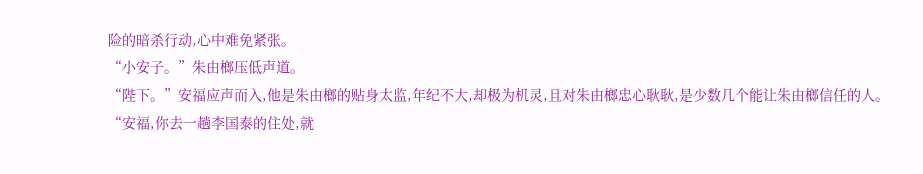险的暗杀行动,心中难免紧张。
“小安子。”朱由榔压低声道。
“陛下。”安福应声而入,他是朱由榔的贴身太监,年纪不大,却极为机灵,且对朱由榔忠心耿耿,是少数几个能让朱由榔信任的人。
“安福,你去一趟李国泰的住处,就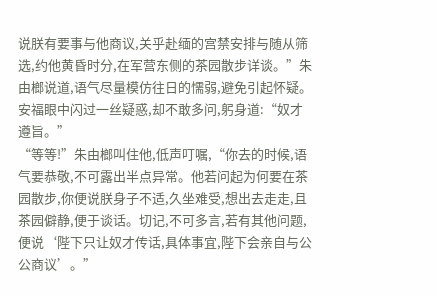说朕有要事与他商议,关乎赴缅的宫禁安排与随从筛选,约他黄昏时分,在军营东侧的茶园散步详谈。”朱由榔说道,语气尽量模仿往日的懦弱,避免引起怀疑。
安福眼中闪过一丝疑惑,却不敢多问,躬身道:“奴才遵旨。”
“等等!”朱由榔叫住他,低声叮嘱,“你去的时候,语气要恭敬,不可露出半点异常。他若问起为何要在茶园散步,你便说朕身子不适,久坐难受,想出去走走,且茶园僻静,便于谈话。切记,不可多言,若有其他问题,便说‘陛下只让奴才传话,具体事宜,陛下会亲自与公公商议’。”